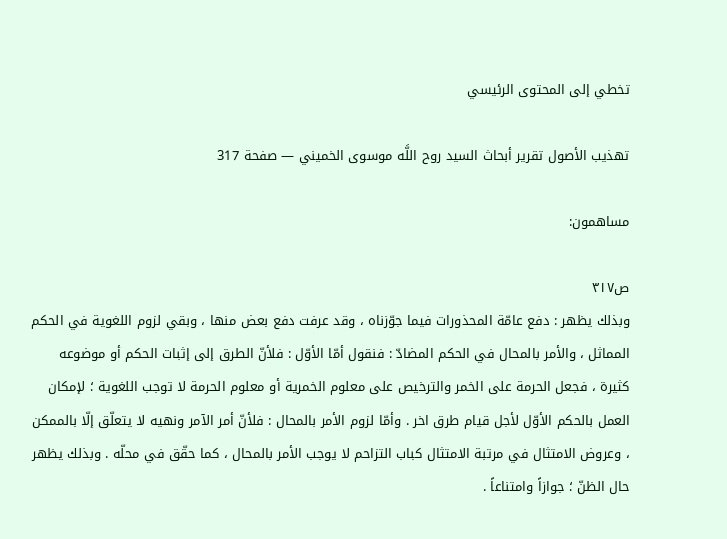تخطي إلى المحتوى الرئيسي

تهذيب الأصول تقرير أبحاث السيد روح اللَّه موسوى الخميني — صفحة 317

مساهمون:

ص٣١٧
وبذلك يظهر : دفع عامّة المحذورات فيما جوّزناه ، وقد عرفت دفع بعض منها ، وبقي لزوم اللغوية في الحكم المماثل ، والأمر بالمحال في الحكم المضادّ : فنقول أمّا الأوّل : فلأنّ الطرق إلى إثبات الحكم أو موضوعه كثيرة ، فجعل الحرمة على الخمر والترخيص على معلوم الخمرية أو معلوم الحرمة لا توجب اللغوية ؛ لإمكان العمل بالحكم الأوّل لأجل قيام طرق اخر . وأمّا لزوم الأمر بالمحال : فلأنّ أمر الآمر ونهيه لا يتعلّق إلّا بالممكن ، وعروض الامتثال في مرتبة الامتثال كباب التزاحم لا يوجب الأمر بالمحال ، كما حقّق في محلّه . وبذلك يظهر حال الظنّ ؛ جوازاً وامتناعاً .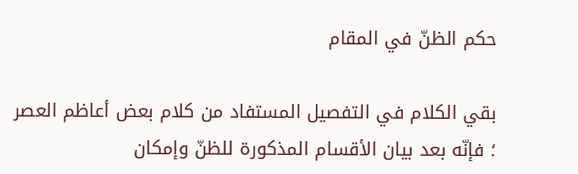حكم الظنّ في المقام

بقي الكلام في التفصيل المستفاد من كلام بعض أعاظم العصر ؛ فإنّه بعد بيان الأقسام المذكورة للظنّ وإمكان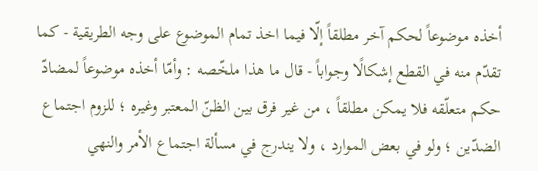أخذه موضوعاً لحكم آخر مطلقاً إلّا فيما اخذ تمام الموضوع على وجه الطريقية - كما تقدّم منه في القطع إشكالًا وجواباً - قال ما هذا ملخّصه : وأمّا أخذه موضوعاً لمضادّ حكم متعلّقه فلا يمكن مطلقاً ، من غير فرق بين الظنّ المعتبر وغيره ؛ للزوم اجتماع الضدّين ؛ ولو في بعض الموارد ، ولا يندرج في مسألة اجتماع الأمر والنهي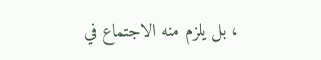، بل يلزم منه الاجتماع في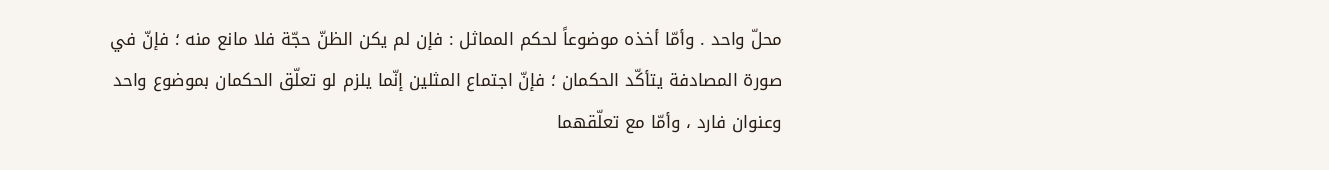محلّ واحد . وأمّا أخذه موضوعاً لحكم المماثل : فإن لم يكن الظنّ حجّة فلا مانع منه ؛ فإنّ في صورة المصادفة يتأكّد الحكمان ؛ فإنّ اجتماع المثلين إنّما يلزم لو تعلّق الحكمان بموضوع واحد وعنوان فارد ، وأمّا مع تعلّقهما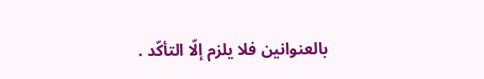بالعنوانين فلا يلزم إلّا التأكّد .